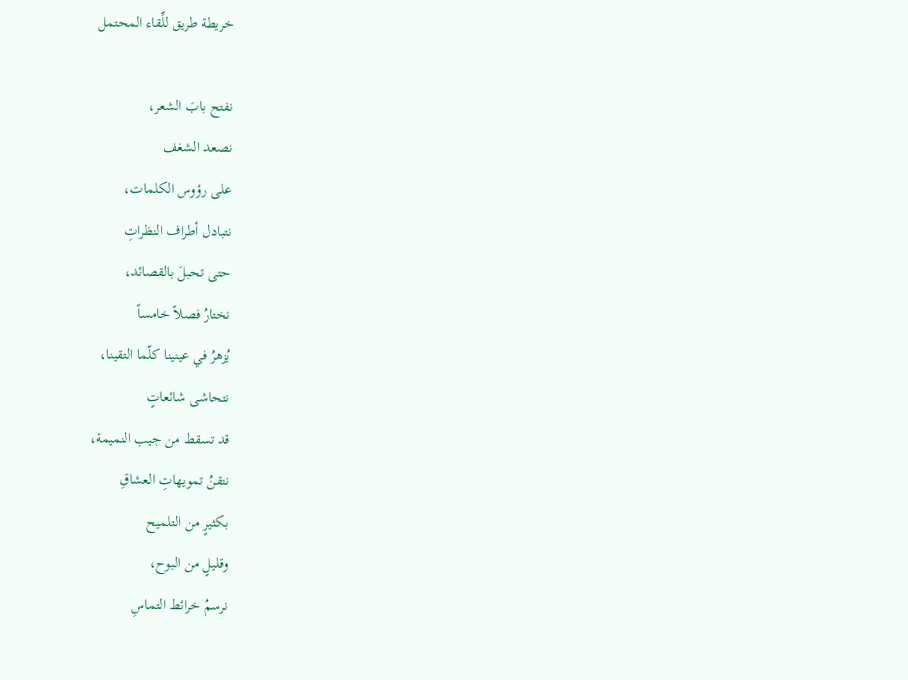خريطة طريق للِّقاء المحتمل

نفتح بابَ الشعر،
نصعد الشغف
على رؤوس الكلمات،
نتبادل أطراف النظراتِ
حتى تحبلَ بالقصائد،
نختارُ فصلاً خامساً
يُزهرُ في عينينا كلّما التقينا،
نتحاشى شائعاتٍ
قد تسقط من جيب النميمة،
نتقنُ تمويهاتِ العشاقِ
بكثيرٍ من التلميح
وقليلٍ من البوح،
نرسمُ خرائط التماسِ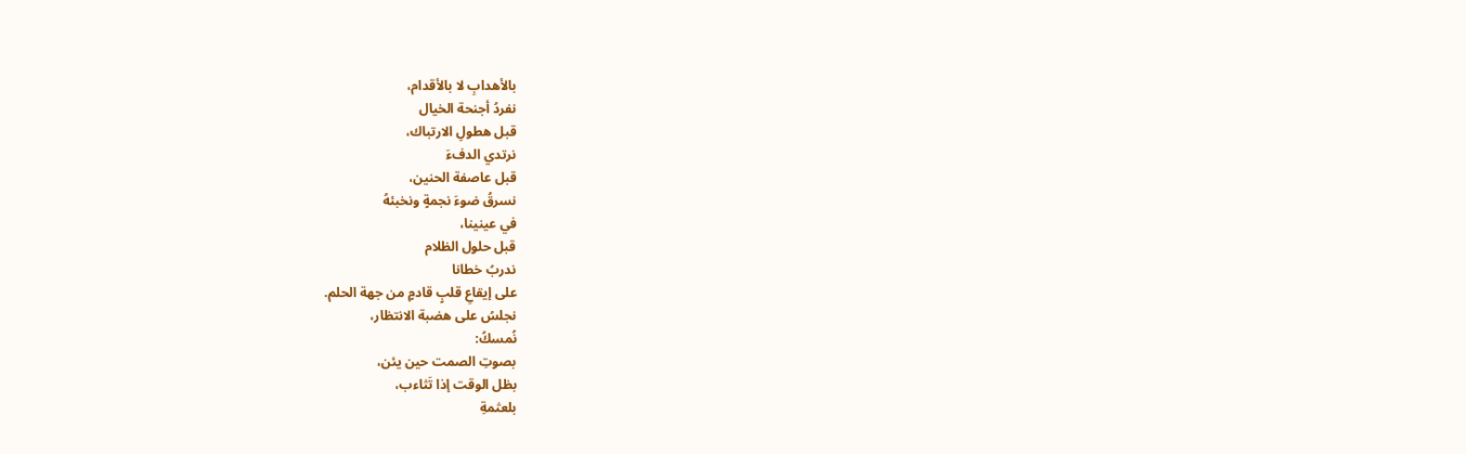بالأهدابِ لا بالأقدام،
نفردُ أجنحة الخيال
قبل هطولِ الارتباك،
نرتدي الدفءَ
قبل عاصفة الحنين،
نسرقُ ضوءَ نجمةٍ ونخبئهُ
في عينينا،
قبل حلول الظلام
ندربُ خطانا
على إيقاعِ قلبٍ قادمٍ من جهة الحلم.
نجلسُ على هضبة الانتظار،
نُمسكُ:
بصوتِ الصمت حين يئن،
بظل الوقت إذا تَثاءب،
بلعثمةِ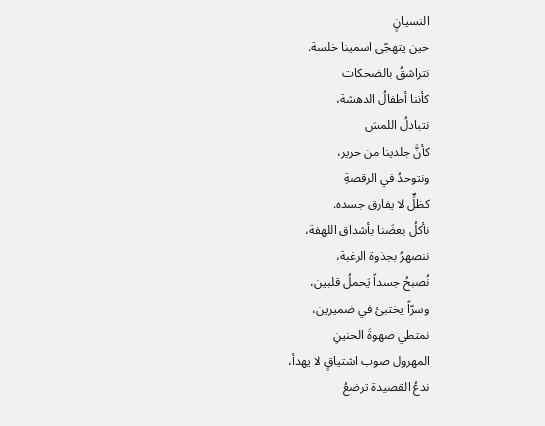النسيانٍ
حين يتهجّى اسمينا خلسة.
نتراشقُ بالضحكات
كأننا أطفالُ الدهشة،
نتبادلُ اللمسَ
كأنَّ جلدينا من حرير،
ونتوحدُ في الرقصةِ
كظلٍّ لا يفارق جسده.
نأكلُ بعضَنا بأشداق اللهفة،
ننصهرُ بجذوة الرغبة،
نُصبحُ جسداً يَحملُ قلبين،
وسرّاً يختبئ في ضميرين،
نمتطي صهوةَ الحنينِ
المهرول صوب اشتياقٍ لا يهدأ،
ندعُ القصيدة ترضعُ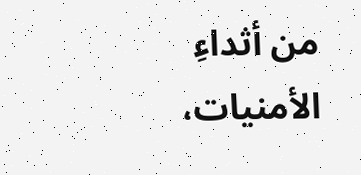من أثداءِ الأمنيات،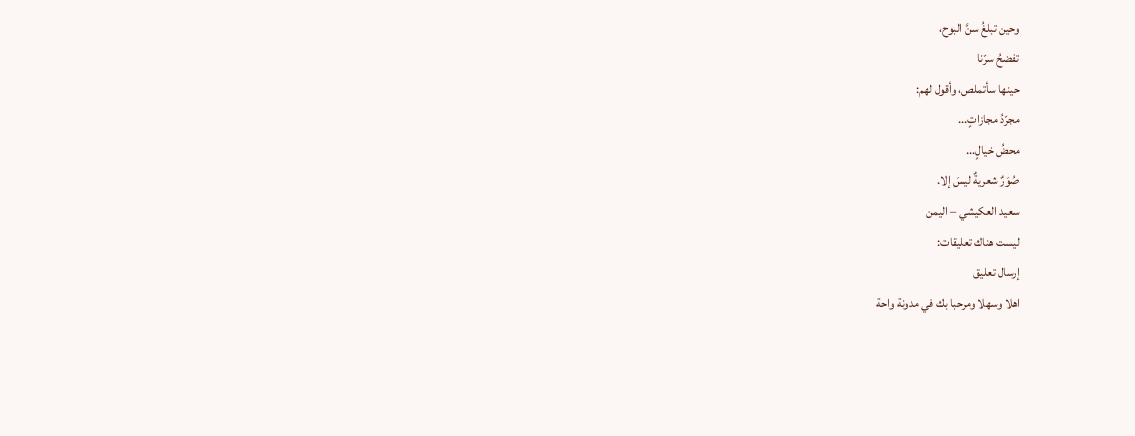وحين تبلغُ سنَّ البوح،
تفضحُ سرّنا
حينها سأتملص، وأقول لهم:
مجرّدُ مجازاتٍ...
محضُ خيالٍ...
صُوَرٌ شعريةٌ ليسَ إلا.
سعيد العكيشي – اليمن
ليست هناك تعليقات:
إرسال تعليق
اهلا وسهلا ومرحبا بك في مدونة واحة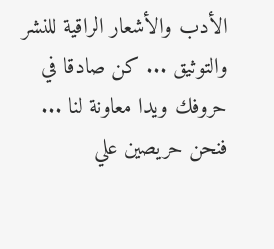الأدب والأشعار الراقية للنشر والتوثيق ... كن صادقا في حروفك ويدا معاونة لنا ... فنحن حريصين علي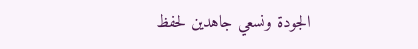الجودة ونسعي جاهدين لحفظ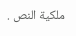ملكية النص .